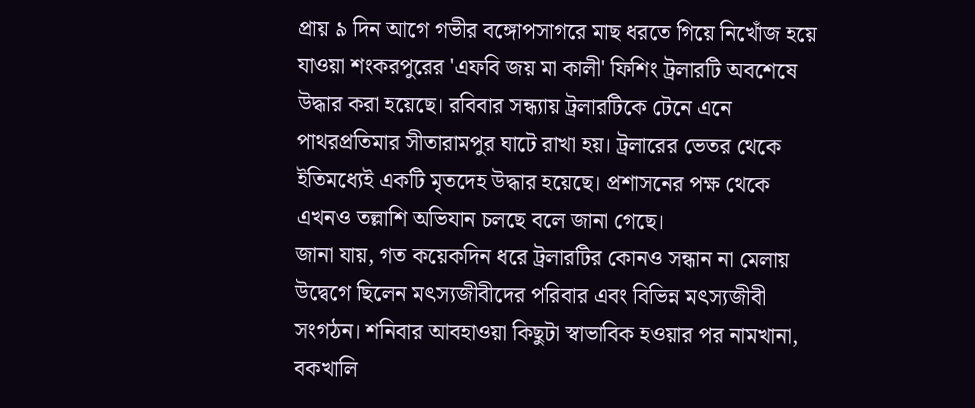প্রায় ৯ দিন আগে গভীর বঙ্গোপসাগরে মাছ ধরতে গিয়ে নিখোঁজ হয়ে যাওয়া শংকরপুরের 'এফবি জয় মা কালী' ফিশিং ট্রলারটি অবশেষে উদ্ধার করা হয়েছে। রবিবার সন্ধ্যায় ট্রলারটিকে টেনে এনে পাথরপ্রতিমার সীতারামপুর ঘাটে রাখা হয়। ট্রলারের ভেতর থেকে ইতিমধ্যেই একটি মৃতদেহ উদ্ধার হয়েছে। প্রশাসনের পক্ষ থেকে এখনও তল্লাশি অভিযান চলছে বলে জানা গেছে।
জানা যায়, গত কয়েকদিন ধরে ট্রলারটির কোনও সন্ধান না মেলায় উদ্বেগে ছিলেন মৎস্যজীবীদের পরিবার এবং বিভিন্ন মৎস্যজীবী সংগঠন। শনিবার আবহাওয়া কিছুটা স্বাভাবিক হওয়ার পর নামখানা, বকখালি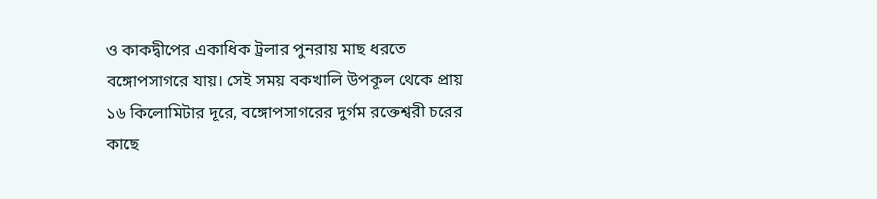ও কাকদ্বীপের একাধিক ট্রলার পুনরায় মাছ ধরতে বঙ্গোপসাগরে যায়। সেই সময় বকখালি উপকূল থেকে প্রায় ১৬ কিলোমিটার দূরে, বঙ্গোপসাগরের দুর্গম রক্তেশ্বরী চরের কাছে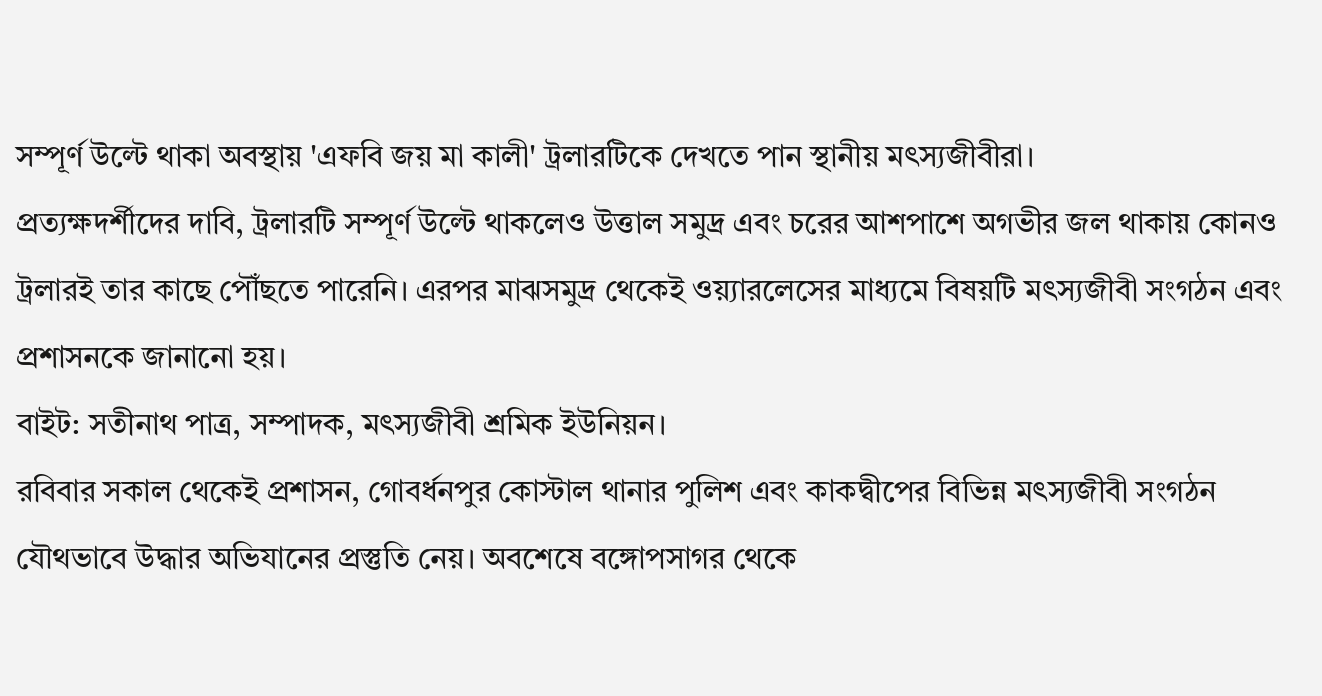সম্পূর্ণ উল্টে থাকা অবস্থায় 'এফবি জয় মা কালী' ট্রলারটিকে দেখতে পান স্থানীয় মৎস্যজীবীরা।
প্রত্যক্ষদর্শীদের দাবি, ট্রলারটি সম্পূর্ণ উল্টে থাকলেও উত্তাল সমুদ্র এবং চরের আশপাশে অগভীর জল থাকায় কোনও ট্রলারই তার কাছে পৌঁছতে পারেনি। এরপর মাঝসমুদ্র থেকেই ওয়্যারলেসের মাধ্যমে বিষয়টি মৎস্যজীবী সংগঠন এবং প্রশাসনকে জানানো হয়।
বাইট: সতীনাথ পাত্র, সম্পাদক, মৎস্যজীবী শ্রমিক ইউনিয়ন।
রবিবার সকাল থেকেই প্রশাসন, গোবর্ধনপুর কোস্টাল থানার পুলিশ এবং কাকদ্বীপের বিভিন্ন মৎস্যজীবী সংগঠন যৌথভাবে উদ্ধার অভিযানের প্রস্তুতি নেয়। অবশেষে বঙ্গোপসাগর থেকে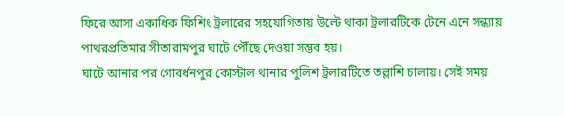ফিরে আসা একাধিক ফিশিং ট্রলারের সহযোগিতায় উল্টে থাকা ট্রলারটিকে টেনে এনে সন্ধ্যায় পাথরপ্রতিমার সীতারামপুর ঘাটে পৌঁছে দেওয়া সম্ভব হয়।
ঘাটে আনার পর গোবর্ধনপুর কোস্টাল থানার পুলিশ ট্রলারটিতে তল্লাশি চালায়। সেই সময়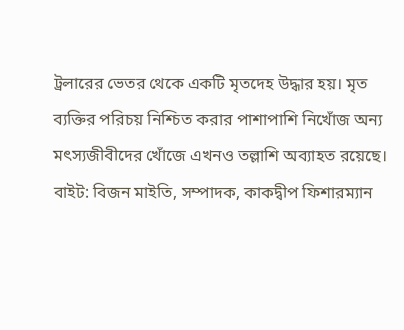ট্রলারের ভেতর থেকে একটি মৃতদেহ উদ্ধার হয়। মৃত ব্যক্তির পরিচয় নিশ্চিত করার পাশাপাশি নিখোঁজ অন্য মৎস্যজীবীদের খোঁজে এখনও তল্লাশি অব্যাহত রয়েছে।
বাইট: বিজন মাইতি, সম্পাদক, কাকদ্বীপ ফিশারম্যান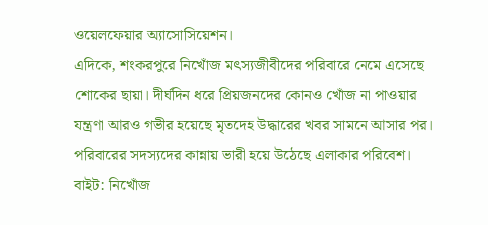ওয়েলফেয়ার অ্যাসোসিয়েশন।
এদিকে, শংকরপুরে নিখোঁজ মৎস্যজীবীদের পরিবারে নেমে এসেছে শোকের ছায়া। দীর্ঘদিন ধরে প্রিয়জনদের কোনও খোঁজ না পাওয়ার যন্ত্রণা আরও গভীর হয়েছে মৃতদেহ উদ্ধারের খবর সামনে আসার পর। পরিবারের সদস্যদের কান্নায় ভারী হয়ে উঠেছে এলাকার পরিবেশ।
বাইট: নিখোঁজ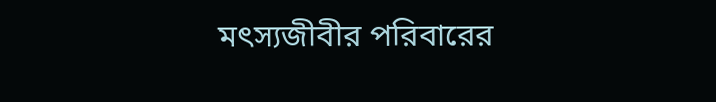মৎস্যজীবীর পরিবারের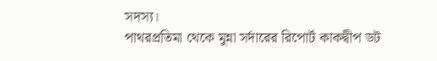সদস্য।
পাথরপ্রতিমা থেকে মুন্না সর্দারের রিপোর্ট কাকদ্বীপ ডট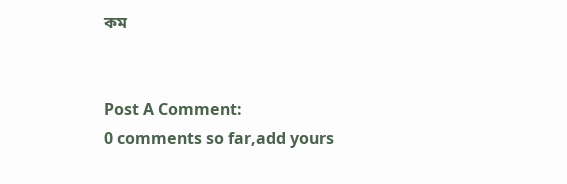কম


Post A Comment:
0 comments so far,add yours